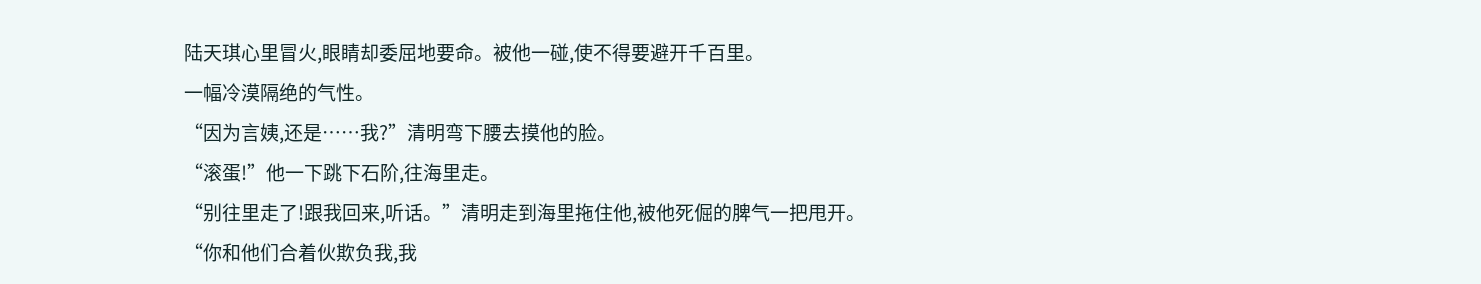陆天琪心里冒火,眼睛却委屈地要命。被他一碰,使不得要避开千百里。
一幅冷漠隔绝的气性。
“因为言姨,还是……我?”清明弯下腰去摸他的脸。
“滚蛋!”他一下跳下石阶,往海里走。
“别往里走了!跟我回来,听话。”清明走到海里拖住他,被他死倔的脾气一把甩开。
“你和他们合着伙欺负我,我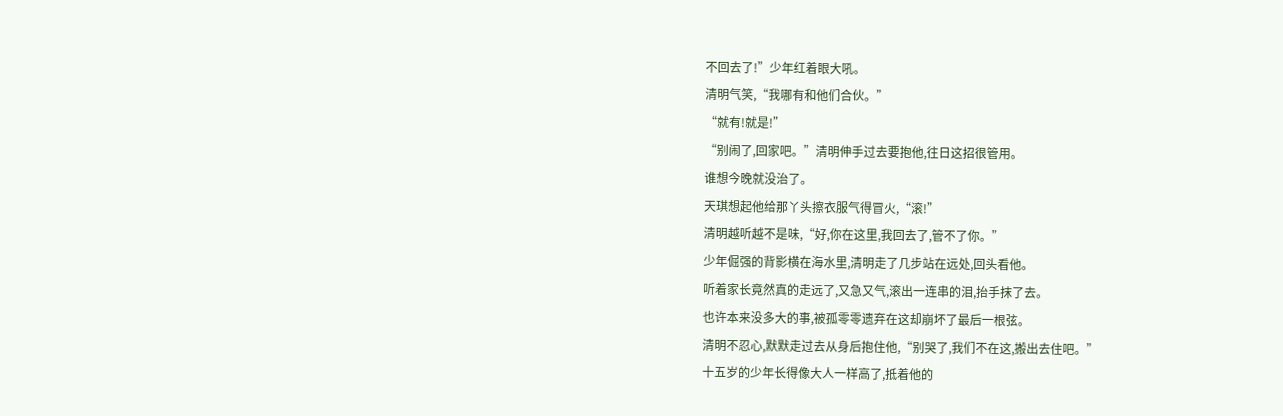不回去了!”少年红着眼大吼。
清明气笑,“我哪有和他们合伙。”
“就有!就是!”
“别闹了,回家吧。”清明伸手过去要抱他,往日这招很管用。
谁想今晚就没治了。
天琪想起他给那丫头擦衣服气得冒火,“滚!”
清明越听越不是味,“好,你在这里,我回去了,管不了你。”
少年倔强的背影横在海水里,清明走了几步站在远处,回头看他。
听着家长竟然真的走远了,又急又气,滚出一连串的泪,抬手抹了去。
也许本来没多大的事,被孤零零遗弃在这却崩坏了最后一根弦。
清明不忍心,默默走过去从身后抱住他,“别哭了,我们不在这,搬出去住吧。”
十五岁的少年长得像大人一样高了,抵着他的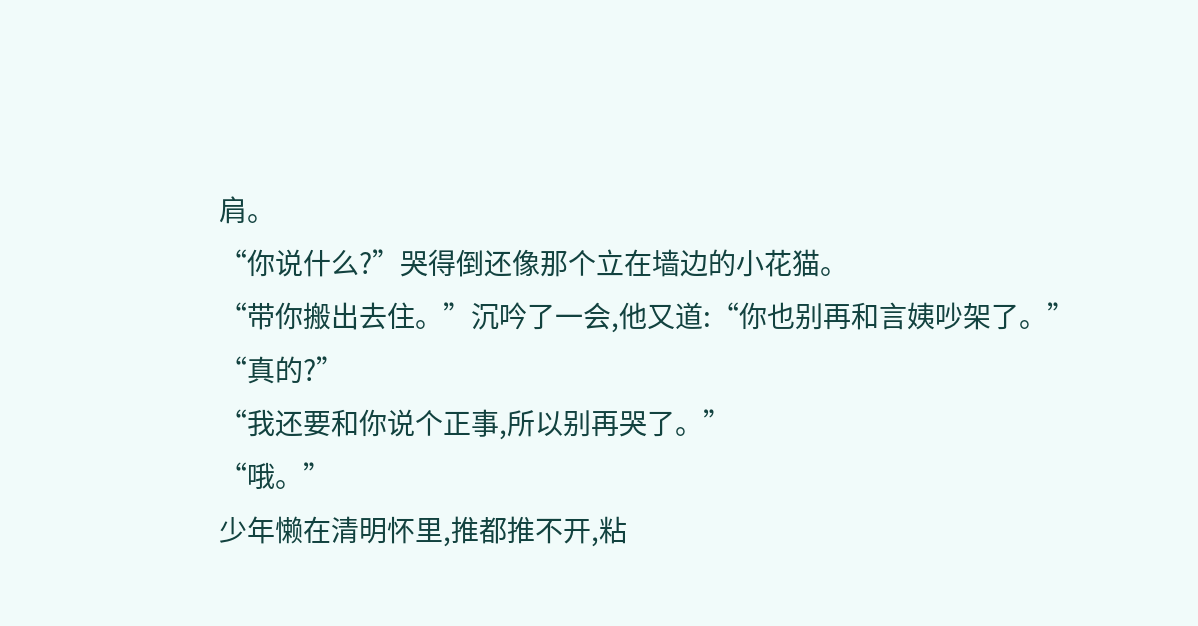肩。
“你说什么?”哭得倒还像那个立在墙边的小花猫。
“带你搬出去住。”沉吟了一会,他又道:“你也别再和言姨吵架了。”
“真的?”
“我还要和你说个正事,所以别再哭了。”
“哦。”
少年懒在清明怀里,推都推不开,粘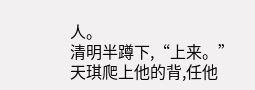人。
清明半蹲下,“上来。”
天琪爬上他的背,任他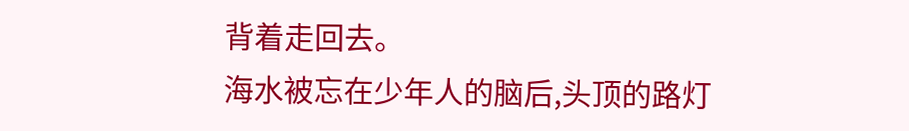背着走回去。
海水被忘在少年人的脑后,头顶的路灯